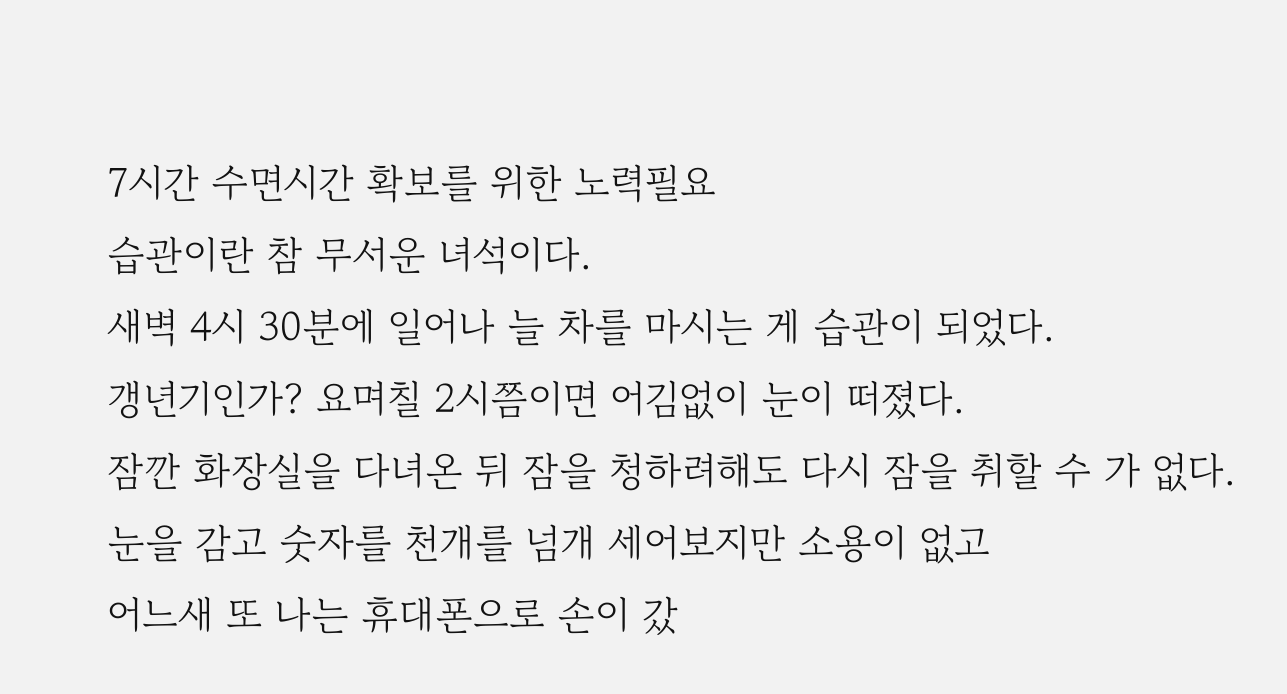7시간 수면시간 확보를 위한 노력필요
습관이란 참 무서운 녀석이다.
새벽 4시 30분에 일어나 늘 차를 마시는 게 습관이 되었다.
갱년기인가? 요며칠 2시쯤이면 어김없이 눈이 떠졌다.
잠깐 화장실을 다녀온 뒤 잠을 청하려해도 다시 잠을 취할 수 가 없다.
눈을 감고 숫자를 천개를 넘개 세어보지만 소용이 없고
어느새 또 나는 휴대폰으로 손이 갔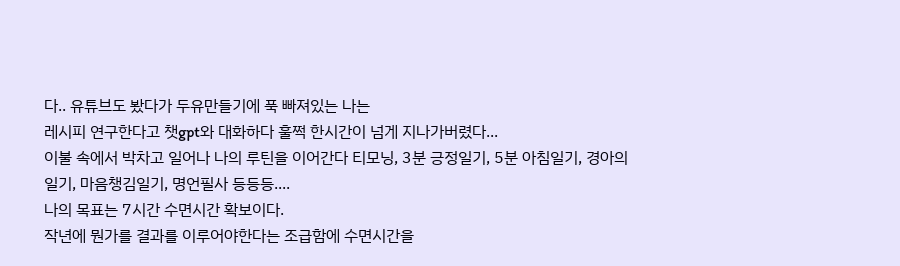다.. 유튜브도 봤다가 두유만들기에 푹 빠져있는 나는
레시피 연구한다고 챗gpt와 대화하다 훌쩍 한시간이 넘게 지나가버렸다...
이불 속에서 박차고 일어나 나의 루틴을 이어간다 티모닝, 3분 긍정일기, 5분 아침일기, 경아의 일기, 마음챙김일기, 명언필사 등등등....
나의 목표는 7시간 수면시간 확보이다.
작년에 뭔가를 결과를 이루어야한다는 조급함에 수면시간을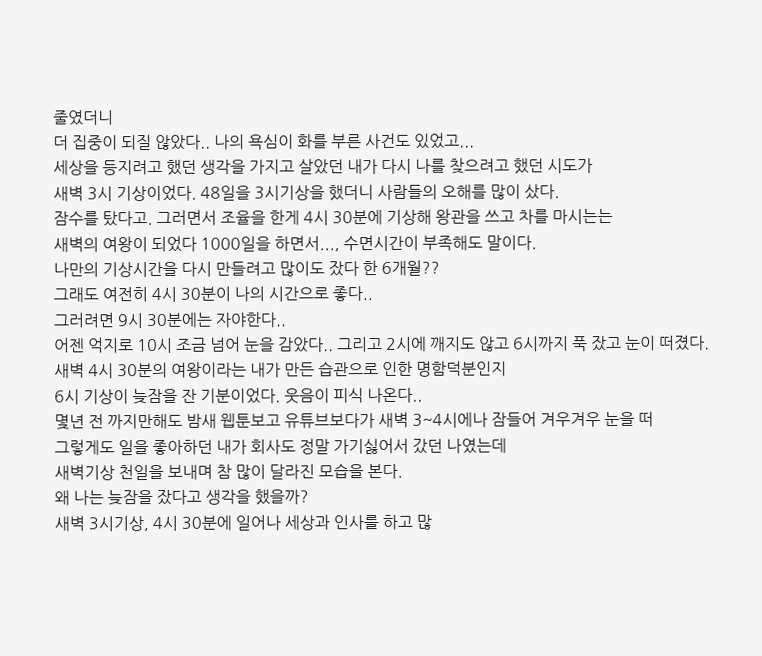줄였더니
더 집중이 되질 않았다.. 나의 욕심이 화를 부른 사건도 있었고...
세상을 등지려고 했던 생각을 가지고 살았던 내가 다시 나를 찾으려고 했던 시도가
새벽 3시 기상이었다. 48일을 3시기상을 했더니 사람들의 오해를 많이 샀다.
잠수를 탔다고. 그러면서 조율을 한게 4시 30분에 기상해 왕관을 쓰고 차를 마시는는
새벽의 여왕이 되었다 1000일을 하면서..., 수면시간이 부족해도 말이다.
나만의 기상시간을 다시 만들려고 많이도 잤다 한 6개월??
그래도 여전히 4시 30분이 나의 시간으로 좋다..
그러려면 9시 30분에는 자야한다..
어젠 억지로 10시 조금 넘어 눈을 감았다.. 그리고 2시에 깨지도 않고 6시까지 푹 잤고 눈이 떠졌다.
새벽 4시 30분의 여왕이라는 내가 만든 습관으로 인한 명함덕분인지
6시 기상이 늦잠을 잔 기분이었다. 웃음이 피식 나온다..
몇년 전 까지만해도 밤새 웹툰보고 유튜브보다가 새벽 3~4시에나 잠들어 겨우겨우 눈을 떠
그렇게도 일을 좋아하던 내가 회사도 정말 가기싫어서 갔던 나였는데
새벽기상 천일을 보내며 참 많이 달라진 모습을 본다.
왜 나는 늦잠을 잤다고 생각을 했을까?
새벽 3시기상, 4시 30분에 일어나 세상과 인사를 하고 많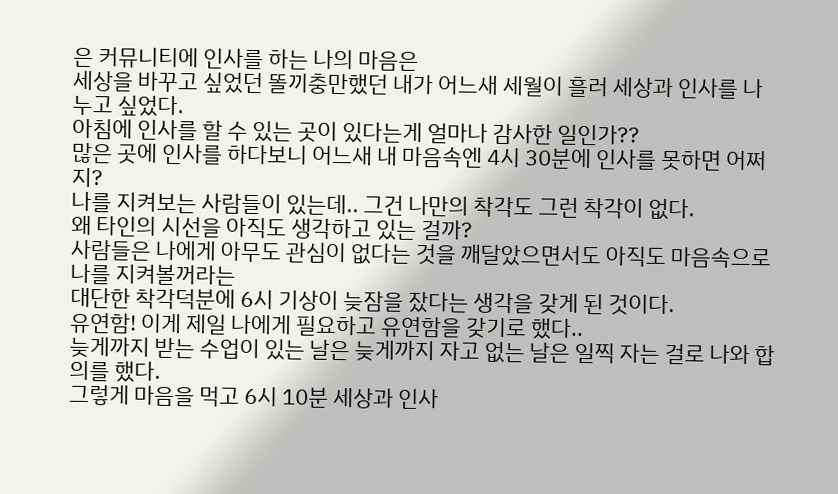은 커뮤니티에 인사를 하는 나의 마음은
세상을 바꾸고 싶었던 똘끼충만했던 내가 어느새 세월이 흘러 세상과 인사를 나누고 싶었다.
아침에 인사를 할 수 있는 곳이 있다는게 얼마나 감사한 일인가??
많은 곳에 인사를 하다보니 어느새 내 마음속엔 4시 30분에 인사를 못하면 어쩌지?
나를 지켜보는 사람들이 있는데.. 그건 나만의 착각도 그런 착각이 없다.
왜 타인의 시선을 아직도 생각하고 있는 걸까?
사람들은 나에게 아무도 관심이 없다는 것을 깨달았으면서도 아직도 마음속으로 나를 지켜볼꺼라는
대단한 착각덕분에 6시 기상이 늦잠을 잤다는 생각을 갖게 된 것이다.
유연함! 이게 제일 나에게 필요하고 유연함을 갖기로 했다..
늦게까지 받는 수업이 있는 날은 늦게까지 자고 없는 날은 일찍 자는 걸로 나와 합의를 했다.
그렇게 마음을 먹고 6시 10분 세상과 인사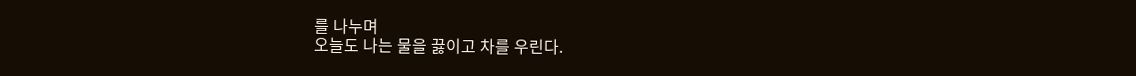를 나누며
오늘도 나는 물을 끓이고 차를 우린다.